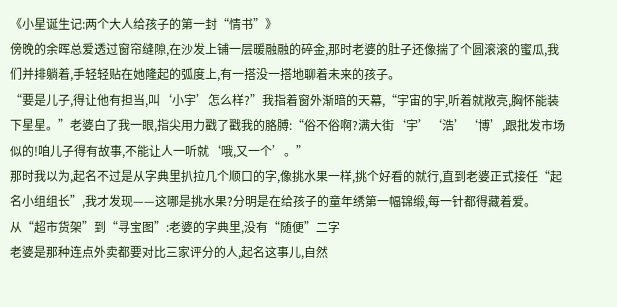《小星诞生记:两个大人给孩子的第一封“情书”》
傍晚的余晖总爱透过窗帘缝隙,在沙发上铺一层暖融融的碎金,那时老婆的肚子还像揣了个圆滚滚的蜜瓜,我们并排躺着,手轻轻贴在她隆起的弧度上,有一搭没一搭地聊着未来的孩子。
“要是儿子,得让他有担当,叫‘小宇’怎么样?”我指着窗外渐暗的天幕,“宇宙的宇,听着就敞亮,胸怀能装下星星。”老婆白了我一眼,指尖用力戳了戳我的胳膊:“俗不俗啊?满大街‘宇’‘浩’‘博’,跟批发市场似的!咱儿子得有故事,不能让人一听就‘哦,又一个’。”
那时我以为,起名不过是从字典里扒拉几个顺口的字,像挑水果一样,挑个好看的就行,直到老婆正式接任“起名小组组长”,我才发现——这哪是挑水果?分明是在给孩子的童年绣第一幅锦缎,每一针都得藏着爱。
从“超市货架”到“寻宝图”:老婆的字典里,没有“随便”二字
老婆是那种连点外卖都要对比三家评分的人,起名这事儿,自然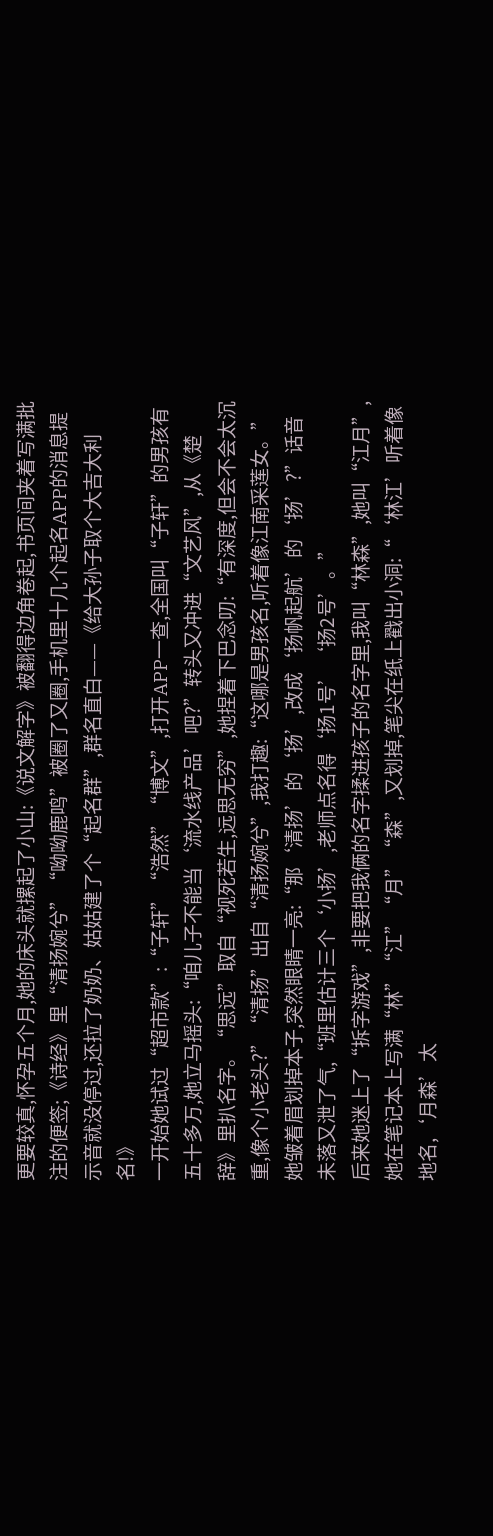更要较真,怀孕五个月,她的床头就摞起了小山:《说文解字》被翻得边角卷起,书页间夹着写满批注的便签;《诗经》里“清扬婉兮”“呦呦鹿鸣”被圈了又圈,手机里十几个起名APP的消息提示音就没停过,还拉了奶奶、姑姑建了个“起名群”,群名直白——《给大孙子取个大吉大利名!》
一开始她试过“超市款”:“子轩”“浩然”“博文”,打开APP一查,全国叫“子轩”的男孩有五十多万,她立马摇头:“咱儿子不能当‘流水线产品’吧?”转头又冲进“文艺风”,从《楚辞》里扒名字。“思远”取自“视死若生,远思无穷”,她捏着下巴念叨:“有深度,但会不会太沉重,像个小老头?”“清扬”出自“清扬婉兮”,我打趣:“这哪是男孩名,听着像江南采莲女。”她皱着眉划掉本子,突然眼睛一亮:“那‘清扬’的‘扬’,改成‘扬帆起航’的‘扬’?”话音未落又泄了气,“班里估计三个‘小扬’,老师点名得‘扬1号’‘扬2号’。”
后来她迷上了“拆字游戏”,非要把我俩的名字揉进孩子的名字里,我叫“林森”,她叫“江月”,她在笔记本上写满“林”“江”“月”“森”,又划掉,笔尖在纸上戳出小洞:“‘林江’听着像地名,‘月森’太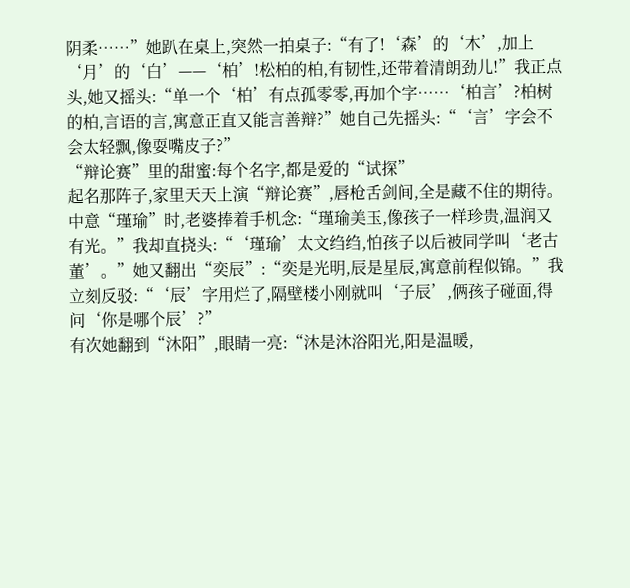阴柔……”她趴在桌上,突然一拍桌子:“有了!‘森’的‘木’,加上‘月’的‘白’——‘柏’!松柏的柏,有韧性,还带着清朗劲儿!”我正点头,她又摇头:“单一个‘柏’有点孤零零,再加个字……‘柏言’?柏树的柏,言语的言,寓意正直又能言善辩?”她自己先摇头:“‘言’字会不会太轻飘,像耍嘴皮子?”
“辩论赛”里的甜蜜:每个名字,都是爱的“试探”
起名那阵子,家里天天上演“辩论赛”,唇枪舌剑间,全是藏不住的期待。
中意“瑾瑜”时,老婆捧着手机念:“瑾瑜美玉,像孩子一样珍贵,温润又有光。”我却直挠头:“‘瑾瑜’太文绉绉,怕孩子以后被同学叫‘老古董’。”她又翻出“奕辰”:“奕是光明,辰是星辰,寓意前程似锦。”我立刻反驳:“‘辰’字用烂了,隔壁楼小刚就叫‘子辰’,俩孩子碰面,得问‘你是哪个辰’?”
有次她翻到“沐阳”,眼睛一亮:“沐是沐浴阳光,阳是温暖,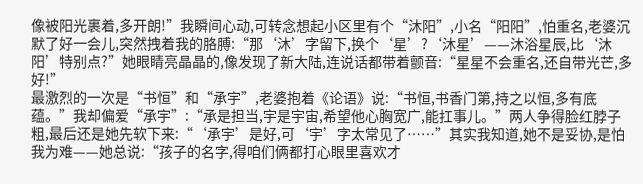像被阳光裹着,多开朗!”我瞬间心动,可转念想起小区里有个“沐阳”,小名“阳阳”,怕重名,老婆沉默了好一会儿,突然拽着我的胳膊:“那‘沐’字留下,换个‘星’?‘沐星’——沐浴星辰,比‘沐阳’特别点?”她眼睛亮晶晶的,像发现了新大陆,连说话都带着颤音:“星星不会重名,还自带光芒,多好!”
最激烈的一次是“书恒”和“承宇”,老婆抱着《论语》说:“书恒,书香门第,持之以恒,多有底蕴。”我却偏爱“承宇”:“承是担当,宇是宇宙,希望他心胸宽广,能扛事儿。”两人争得脸红脖子粗,最后还是她先软下来:“‘承宇’是好,可‘宇’字太常见了……”其实我知道,她不是妥协,是怕我为难——她总说:“孩子的名字,得咱们俩都打心眼里喜欢才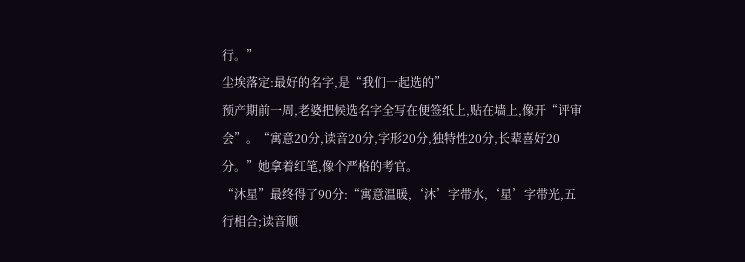行。”
尘埃落定:最好的名字,是“我们一起选的”
预产期前一周,老婆把候选名字全写在便签纸上,贴在墙上,像开“评审会”。“寓意20分,读音20分,字形20分,独特性20分,长辈喜好20分。”她拿着红笔,像个严格的考官。
“沐星”最终得了90分:“寓意温暖,‘沐’字带水,‘星’字带光,五行相合;读音顺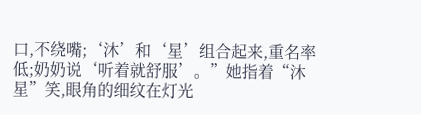口,不绕嘴;‘沐’和‘星’组合起来,重名率低;奶奶说‘听着就舒服’。”她指着“沐星”笑,眼角的细纹在灯光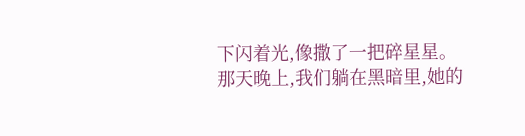下闪着光,像撒了一把碎星星。
那天晚上,我们躺在黑暗里,她的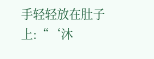手轻轻放在肚子上:“‘沐